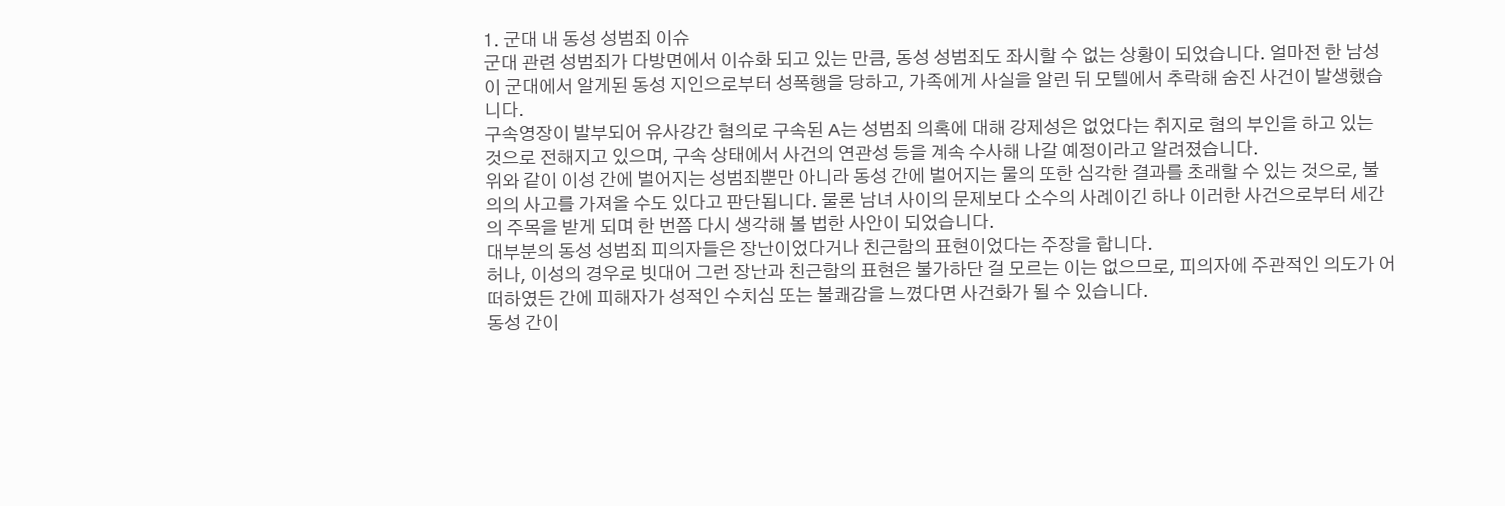1. 군대 내 동성 성범죄 이슈
군대 관련 성범죄가 다방면에서 이슈화 되고 있는 만큼, 동성 성범죄도 좌시할 수 없는 상황이 되었습니다. 얼마전 한 남성이 군대에서 알게된 동성 지인으로부터 성폭행을 당하고, 가족에게 사실을 알린 뒤 모텔에서 추락해 숨진 사건이 발생했습니다.
구속영장이 발부되어 유사강간 혐의로 구속된 A는 성범죄 의혹에 대해 강제성은 없었다는 취지로 혐의 부인을 하고 있는 것으로 전해지고 있으며, 구속 상태에서 사건의 연관성 등을 계속 수사해 나갈 예정이라고 알려졌습니다.
위와 같이 이성 간에 벌어지는 성범죄뿐만 아니라 동성 간에 벌어지는 물의 또한 심각한 결과를 초래할 수 있는 것으로, 불의의 사고를 가져올 수도 있다고 판단됩니다. 물론 남녀 사이의 문제보다 소수의 사례이긴 하나 이러한 사건으로부터 세간의 주목을 받게 되며 한 번쯤 다시 생각해 볼 법한 사안이 되었습니다.
대부분의 동성 성범죄 피의자들은 장난이었다거나 친근함의 표현이었다는 주장을 합니다.
허나, 이성의 경우로 빗대어 그런 장난과 친근함의 표현은 불가하단 걸 모르는 이는 없으므로, 피의자에 주관적인 의도가 어떠하였든 간에 피해자가 성적인 수치심 또는 불쾌감을 느꼈다면 사건화가 될 수 있습니다.
동성 간이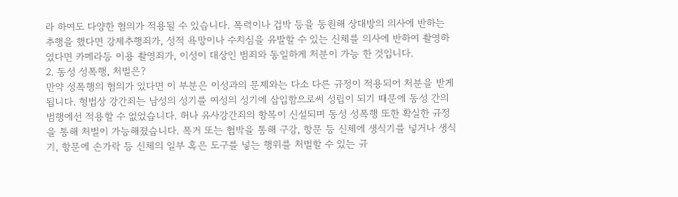라 하여도 다양한 혐의가 적용될 수 있습니다. 폭력이나 겁박 등을 동원해 상대방의 의사에 반하는 추행을 했다면 강제추행죄가, 성적 욕망이나 수치심을 유발할 수 있는 신체를 의사에 반하여 촬영하였다면 카메라등 이용 촬영죄가, 이성이 대상인 범죄와 동일하게 처분이 가능 한 것입니다.
2. 동성 성폭행, 처벌은?
만약 성폭행의 혐의가 있다면 이 부분은 이성과의 문제와는 다소 다른 규정이 적용되어 처분을 받게 됩니다. 형법상 강간죄는 남성의 성기를 여성의 성기에 삽입함으로써 성립이 되기 때문에 동성 간의 범행에선 적용할 수 없었습니다. 허나 유사강간죄의 항목이 신설되며 동성 성폭행 또한 확실한 규정을 통해 처벌이 가능해졌습니다. 폭거 또는 협박을 통해 구강, 항문 등 신체에 생식기를 넣거나 생식기, 항문에 손가락 등 신체의 일부 혹은 도구를 넣는 행위를 처벌할 수 있는 규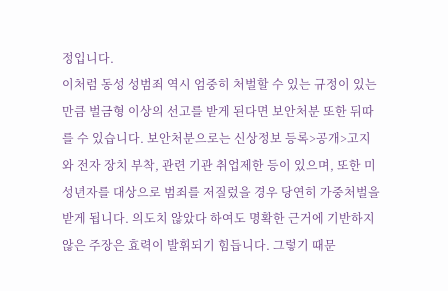정입니다.
이처럼 동성 성범죄 역시 엄중히 처벌할 수 있는 규정이 있는 만큼 벌금형 이상의 선고를 받게 된다면 보안처분 또한 뒤따를 수 있습니다. 보안처분으로는 신상정보 등록>공개>고지와 전자 장치 부착, 관련 기관 취업제한 등이 있으며, 또한 미성년자를 대상으로 범죄를 저질렀을 경우 당연히 가중처벌을 받게 됩니다. 의도치 않았다 하여도 명확한 근거에 기반하지 않은 주장은 효력이 발휘되기 힘듭니다. 그렇기 때문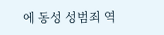에 동성 성범죄 역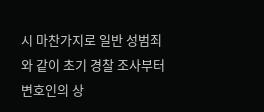시 마찬가지로 일반 성범죄와 같이 초기 경찰 조사부터 변호인의 상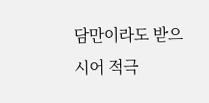담만이라도 받으시어 적극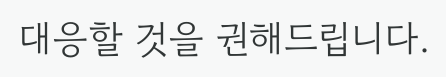대응할 것을 권해드립니다.